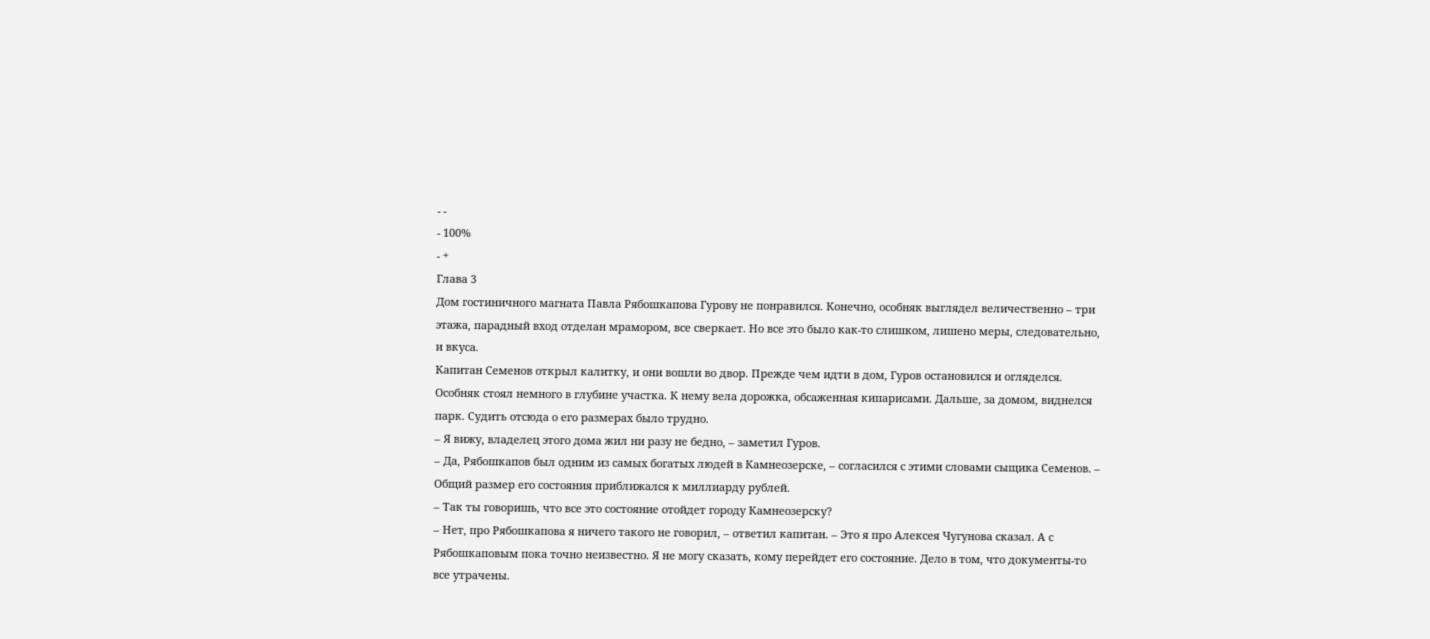- -
- 100%
- +
Глава 3
Дом гостиничного магната Павла Рябошкапова Гурову не понравился. Конечно, особняк выглядел величественно – три этажа, парадный вход отделан мрамором, все сверкает. Но все это было как-то слишком, лишено меры, следовательно, и вкуса.
Капитан Семенов открыл калитку, и они вошли во двор. Прежде чем идти в дом, Гуров остановился и огляделся.
Особняк стоял немного в глубине участка. К нему вела дорожка, обсаженная кипарисами. Дальше, за домом, виднелся парк. Судить отсюда о его размерах было трудно.
– Я вижу, владелец этого дома жил ни разу не бедно, – заметил Гуров.
– Да, Рябошкапов был одним из самых богатых людей в Камнеозерске, – согласился с этими словами сыщика Семенов. – Общий размер его состояния приближался к миллиарду рублей.
– Так ты говоришь, что все это состояние отойдет городу Камнеозерску?
– Нет, про Рябошкапова я ничего такого не говорил, – ответил капитан. – Это я про Алексея Чугунова сказал. А с Рябошкаповым пока точно неизвестно. Я не могу сказать, кому перейдет его состояние. Дело в том, что документы-то все утрачены.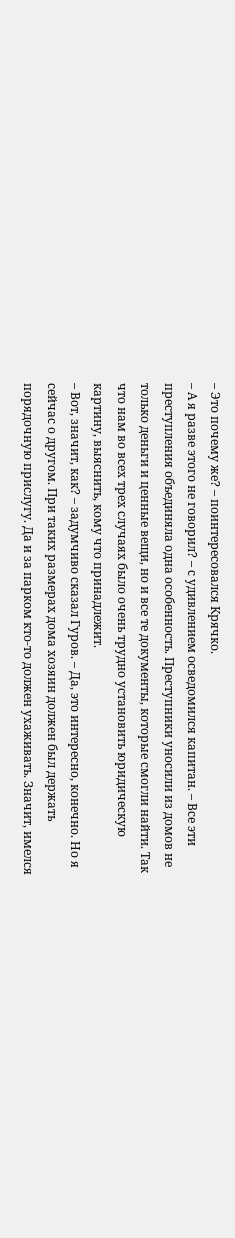– Это почему же? – поинтересовался Крячко.
– А я разве этого не говорил? – с удивлением осведомился капитан. – Все эти преступления объединяла одна особенность. Преступники уносили из домов не только деньги и ценные вещи, но и все те документы, которые смогли найти. Так что нам во всех трех случаях было очень трудно установить юридическую картину, выяснить, кому что принадлежит.
– Вот, значит, как? – задумчиво сказал Гуров. – Да, это интересно, конечно. Но я сейчас о другом. При таких размерах дома хозяин должен был держать порядочную прислугу. Да и за парком кто-то должен ухаживать. Значит, имелся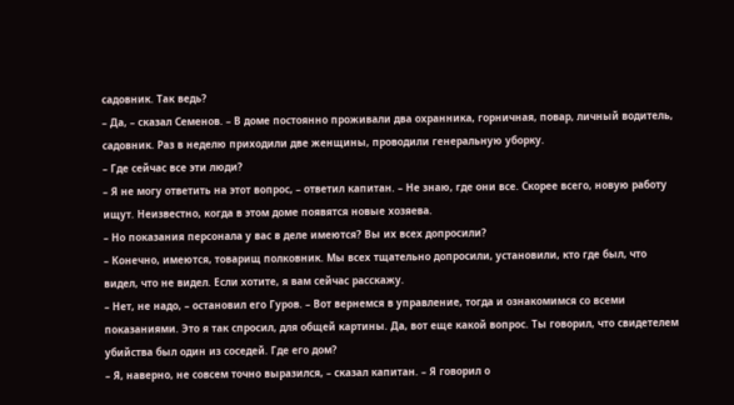садовник. Так ведь?
– Да, – сказал Семенов. – В доме постоянно проживали два охранника, горничная, повар, личный водитель, садовник. Раз в неделю приходили две женщины, проводили генеральную уборку.
– Где сейчас все эти люди?
– Я не могу ответить на этот вопрос, – ответил капитан. – Не знаю, где они все. Скорее всего, новую работу ищут. Неизвестно, когда в этом доме появятся новые хозяева.
– Но показания персонала у вас в деле имеются? Вы их всех допросили?
– Конечно, имеются, товарищ полковник. Мы всех тщательно допросили, установили, кто где был, что видел, что не видел. Если хотите, я вам сейчас расскажу.
– Нет, не надо, – остановил его Гуров. – Вот вернемся в управление, тогда и ознакомимся со всеми показаниями. Это я так спросил, для общей картины. Да, вот еще какой вопрос. Ты говорил, что свидетелем убийства был один из соседей. Где его дом?
– Я, наверно, не совсем точно выразился, – сказал капитан. – Я говорил о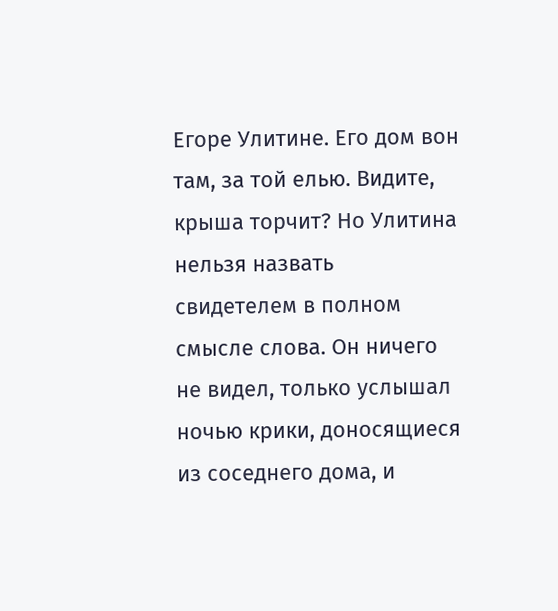Егоре Улитине. Его дом вон там, за той елью. Видите, крыша торчит? Но Улитина нельзя назвать свидетелем в полном смысле слова. Он ничего не видел, только услышал ночью крики, доносящиеся из соседнего дома, и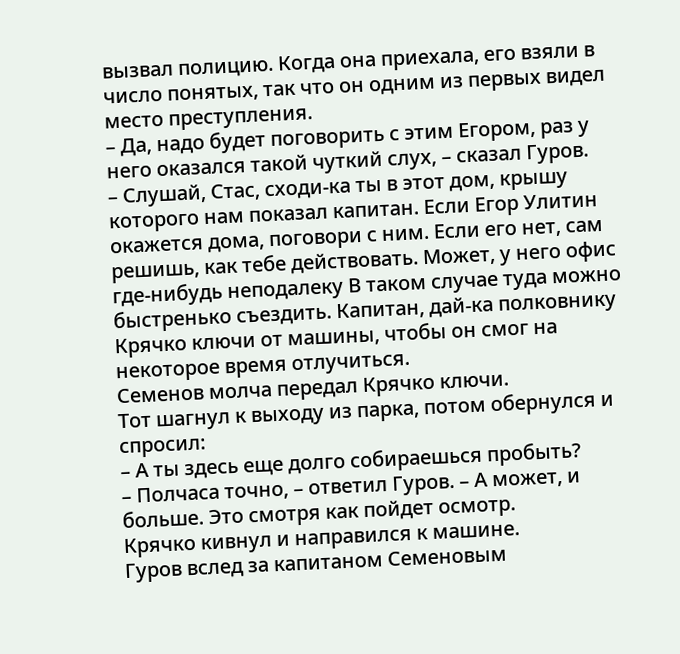вызвал полицию. Когда она приехала, его взяли в число понятых, так что он одним из первых видел место преступления.
– Да, надо будет поговорить с этим Егором, раз у него оказался такой чуткий слух, – сказал Гуров.
– Слушай, Стас, сходи-ка ты в этот дом, крышу которого нам показал капитан. Если Егор Улитин окажется дома, поговори с ним. Если его нет, сам решишь, как тебе действовать. Может, у него офис где-нибудь неподалеку В таком случае туда можно быстренько съездить. Капитан, дай-ка полковнику Крячко ключи от машины, чтобы он смог на некоторое время отлучиться.
Семенов молча передал Крячко ключи.
Тот шагнул к выходу из парка, потом обернулся и спросил:
– А ты здесь еще долго собираешься пробыть?
– Полчаса точно, – ответил Гуров. – А может, и больше. Это смотря как пойдет осмотр.
Крячко кивнул и направился к машине.
Гуров вслед за капитаном Семеновым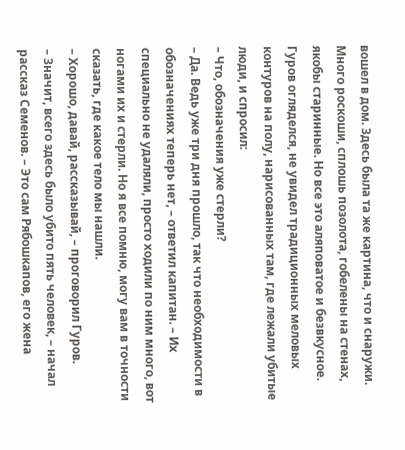вошел в дом. Здесь была та же картина, что и снаружи. Много роскоши, сплошь позолота, гобелены на стенах, якобы старинные. Но все это аляповатое и безвкусное.
Гуров огляделся, не увидел традиционных меловых контуров на полу, нарисованных там, где лежали убитые люди, и спросил:
– Что, обозначения уже стерли?
– Да. Ведь уже три дня прошло, так что необходимости в обозначениях теперь нет, – ответил капитан. – Их специально не удаляли, просто ходили по ним много, вот ногами их и стерли. Но я все помню, могу вам в точности сказать, где какое тело мы нашли.
– Хорошо, давай, рассказывай, – проговорил Гуров.
– Значит, всего здесь было убито пять человек, – начал рассказ Семенов. – Это сам Рябошкапов, его жена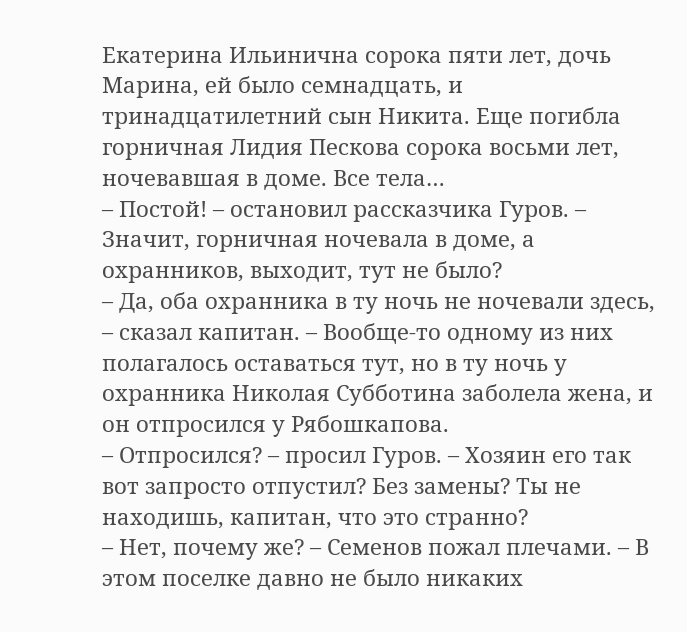Екатерина Ильинична сорока пяти лет, дочь Марина, ей было семнадцать, и тринадцатилетний сын Никита. Еще погибла горничная Лидия Пескова сорока восьми лет, ночевавшая в доме. Все тела…
– Постой! – остановил рассказчика Гуров. – Значит, горничная ночевала в доме, а охранников, выходит, тут не было?
– Да, оба охранника в ту ночь не ночевали здесь, – сказал капитан. – Вообще-то одному из них полагалось оставаться тут, но в ту ночь у охранника Николая Субботина заболела жена, и он отпросился у Рябошкапова.
– Отпросился? – просил Гуров. – Хозяин его так вот запросто отпустил? Без замены? Ты не находишь, капитан, что это странно?
– Нет, почему же? – Семенов пожал плечами. – В этом поселке давно не было никаких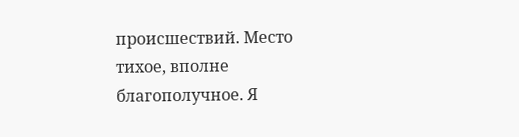происшествий. Место тихое, вполне благополучное. Я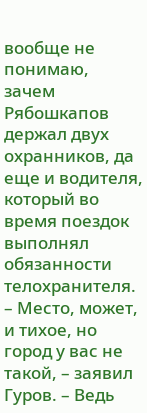вообще не понимаю, зачем Рябошкапов держал двух охранников, да еще и водителя, который во время поездок выполнял обязанности телохранителя.
– Место, может, и тихое, но город у вас не такой, – заявил Гуров. – Ведь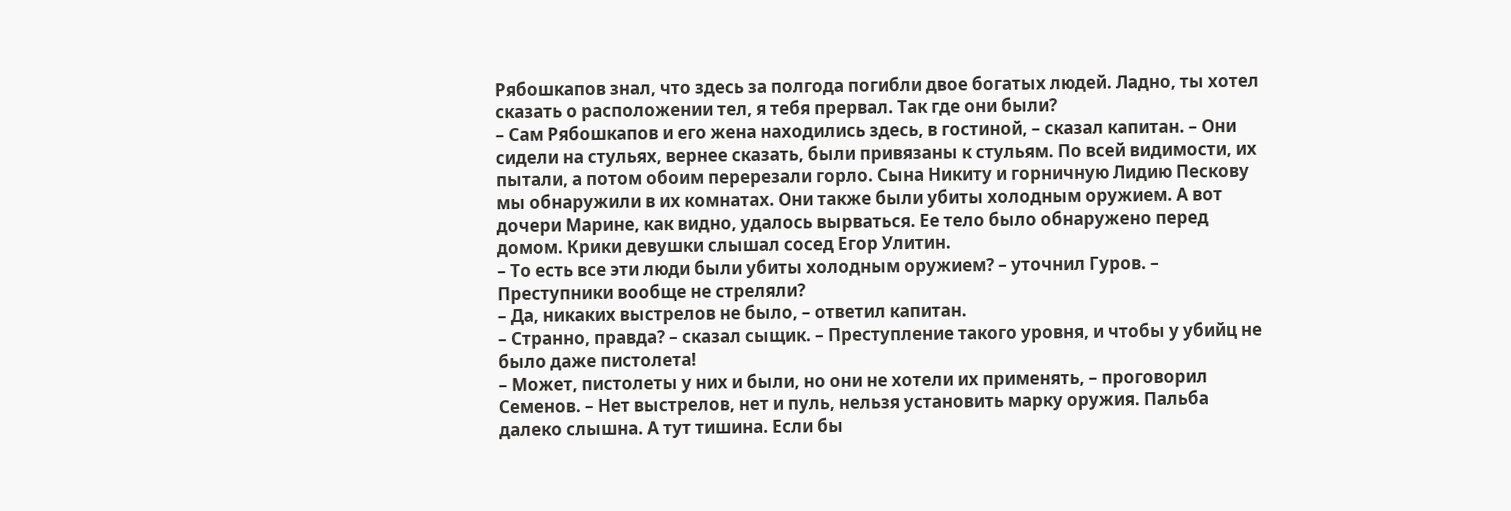Рябошкапов знал, что здесь за полгода погибли двое богатых людей. Ладно, ты хотел сказать о расположении тел, я тебя прервал. Так где они были?
– Сам Рябошкапов и его жена находились здесь, в гостиной, – сказал капитан. – Они сидели на стульях, вернее сказать, были привязаны к стульям. По всей видимости, их пытали, а потом обоим перерезали горло. Сына Никиту и горничную Лидию Пескову мы обнаружили в их комнатах. Они также были убиты холодным оружием. А вот дочери Марине, как видно, удалось вырваться. Ее тело было обнаружено перед домом. Крики девушки слышал сосед Егор Улитин.
– То есть все эти люди были убиты холодным оружием? – уточнил Гуров. – Преступники вообще не стреляли?
– Да, никаких выстрелов не было, – ответил капитан.
– Странно, правда? – сказал сыщик. – Преступление такого уровня, и чтобы у убийц не было даже пистолета!
– Может, пистолеты у них и были, но они не хотели их применять, – проговорил Семенов. – Нет выстрелов, нет и пуль, нельзя установить марку оружия. Пальба далеко слышна. А тут тишина. Если бы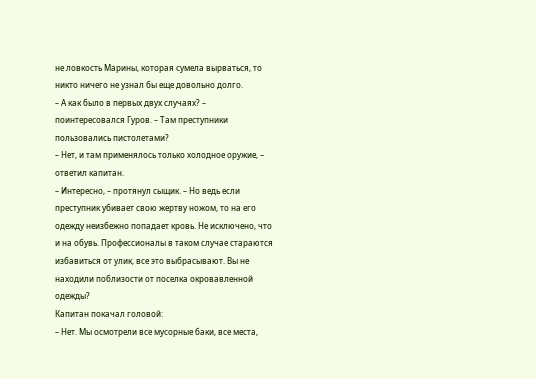не ловкость Марины, которая сумела вырваться, то никто ничего не узнал бы еще довольно долго.
– А как было в первых двух случаях? – поинтересовался Гуров. – Там преступники пользовались пистолетами?
– Нет, и там применялось только холодное оружие, – ответил капитан.
– Интересно, – протянул сыщик. – Но ведь если преступник убивает свою жертву ножом, то на его одежду неизбежно попадает кровь. Не исключено, что и на обувь. Профессионалы в таком случае стараются избавиться от улик, все это выбрасывают. Вы не находили поблизости от поселка окровавленной одежды?
Капитан покачал головой:
– Нет. Мы осмотрели все мусорные баки, все места,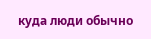куда люди обычно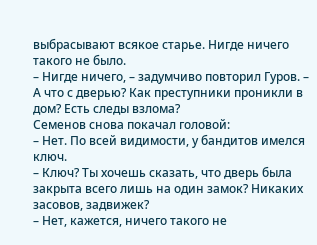выбрасывают всякое старье. Нигде ничего такого не было.
– Нигде ничего, – задумчиво повторил Гуров. – А что с дверью? Как преступники проникли в дом? Есть следы взлома?
Семенов снова покачал головой:
– Нет. По всей видимости, у бандитов имелся ключ.
– Ключ? Ты хочешь сказать, что дверь была закрыта всего лишь на один замок? Никаких засовов, задвижек?
– Нет, кажется, ничего такого не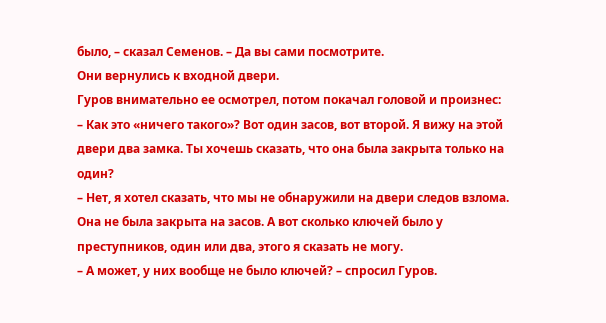было, – сказал Семенов. – Да вы сами посмотрите.
Они вернулись к входной двери.
Гуров внимательно ее осмотрел, потом покачал головой и произнес:
– Как это «ничего такого»? Вот один засов, вот второй. Я вижу на этой двери два замка. Ты хочешь сказать, что она была закрыта только на один?
– Нет, я хотел сказать, что мы не обнаружили на двери следов взлома. Она не была закрыта на засов. А вот сколько ключей было у преступников, один или два, этого я сказать не могу.
– А может, у них вообще не было ключей? – спросил Гуров.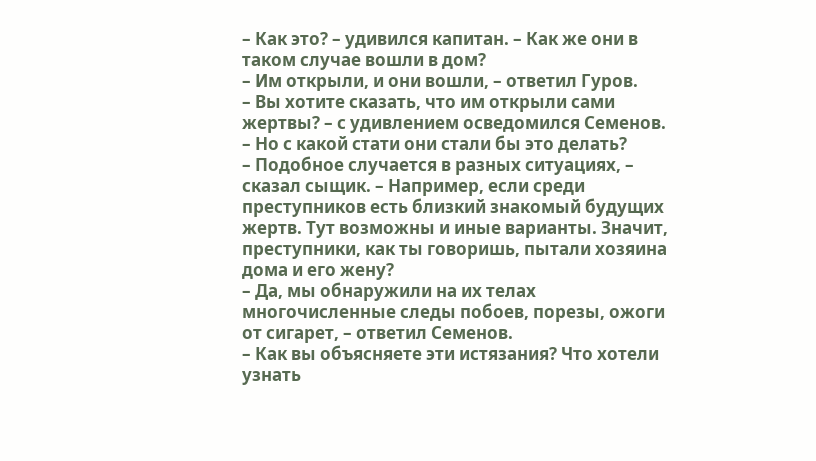– Как это? – удивился капитан. – Как же они в таком случае вошли в дом?
– Им открыли, и они вошли, – ответил Гуров.
– Вы хотите сказать, что им открыли сами жертвы? – с удивлением осведомился Семенов. – Но с какой стати они стали бы это делать?
– Подобное случается в разных ситуациях, – сказал сыщик. – Например, если среди преступников есть близкий знакомый будущих жертв. Тут возможны и иные варианты. Значит, преступники, как ты говоришь, пытали хозяина дома и его жену?
– Да, мы обнаружили на их телах многочисленные следы побоев, порезы, ожоги от сигарет, – ответил Семенов.
– Как вы объясняете эти истязания? Что хотели узнать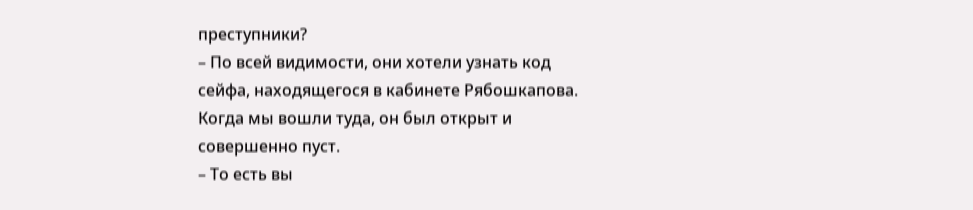преступники?
– По всей видимости, они хотели узнать код сейфа, находящегося в кабинете Рябошкапова. Когда мы вошли туда, он был открыт и совершенно пуст.
– То есть вы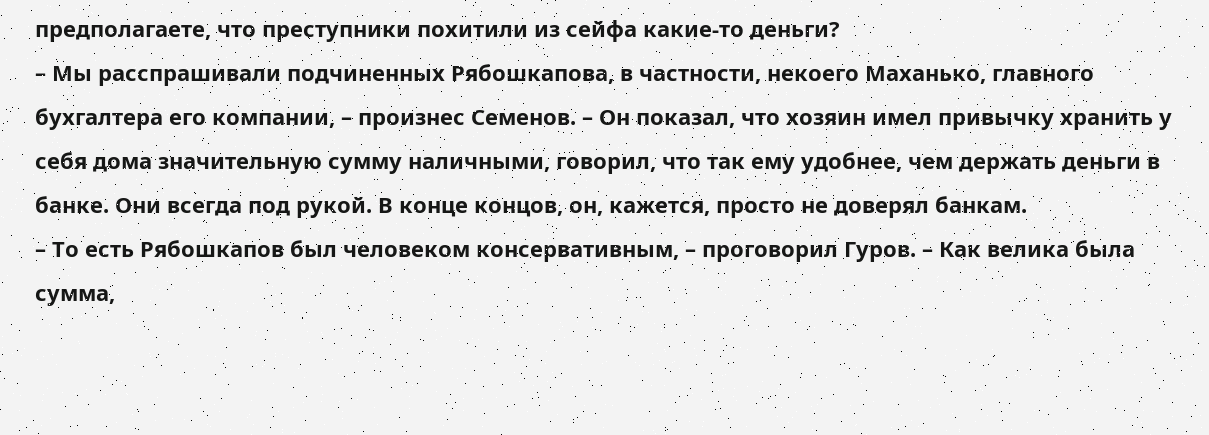предполагаете, что преступники похитили из сейфа какие-то деньги?
– Мы расспрашивали подчиненных Рябошкапова, в частности, некоего Маханько, главного бухгалтера его компании, – произнес Семенов. – Он показал, что хозяин имел привычку хранить у себя дома значительную сумму наличными, говорил, что так ему удобнее, чем держать деньги в банке. Они всегда под рукой. В конце концов, он, кажется, просто не доверял банкам.
– То есть Рябошкапов был человеком консервативным, – проговорил Гуров. – Как велика была сумма,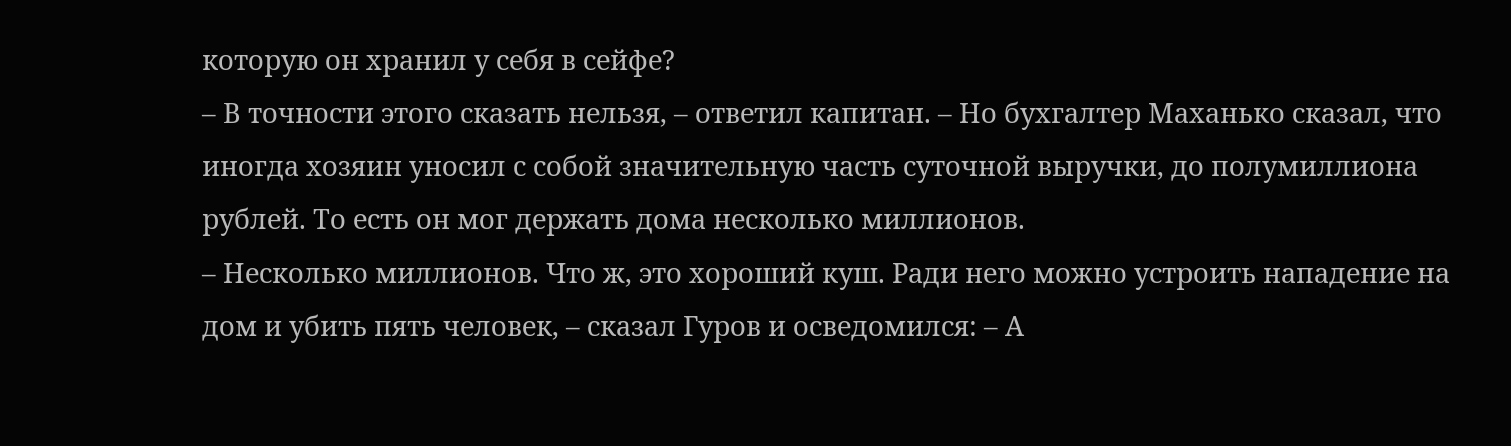которую он хранил у себя в сейфе?
– В точности этого сказать нельзя, – ответил капитан. – Но бухгалтер Маханько сказал, что иногда хозяин уносил с собой значительную часть суточной выручки, до полумиллиона рублей. То есть он мог держать дома несколько миллионов.
– Несколько миллионов. Что ж, это хороший куш. Ради него можно устроить нападение на дом и убить пять человек, – сказал Гуров и осведомился: – А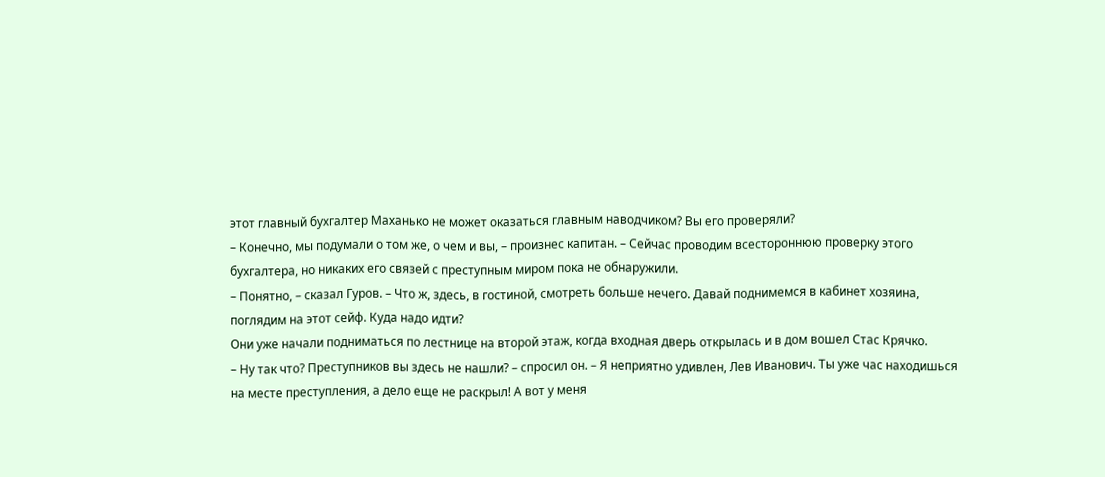этот главный бухгалтер Маханько не может оказаться главным наводчиком? Вы его проверяли?
– Конечно, мы подумали о том же, о чем и вы, – произнес капитан. – Сейчас проводим всестороннюю проверку этого бухгалтера, но никаких его связей с преступным миром пока не обнаружили.
– Понятно, – сказал Гуров. – Что ж, здесь, в гостиной, смотреть больше нечего. Давай поднимемся в кабинет хозяина, поглядим на этот сейф. Куда надо идти?
Они уже начали подниматься по лестнице на второй этаж, когда входная дверь открылась и в дом вошел Стас Крячко.
– Ну так что? Преступников вы здесь не нашли? – спросил он. – Я неприятно удивлен, Лев Иванович. Ты уже час находишься на месте преступления, а дело еще не раскрыл! А вот у меня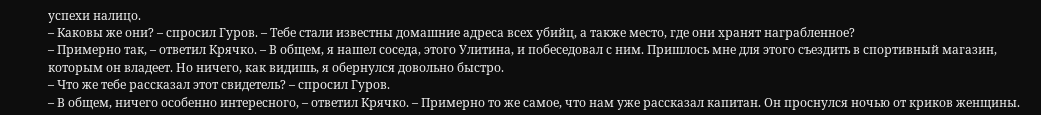успехи налицо.
– Каковы же они? – спросил Гуров. – Тебе стали известны домашние адреса всех убийц, а также место, где они хранят награбленное?
– Примерно так, – ответил Крячко. – В общем, я нашел соседа, этого Улитина, и побеседовал с ним. Пришлось мне для этого съездить в спортивный магазин, которым он владеет. Но ничего, как видишь, я обернулся довольно быстро.
– Что же тебе рассказал этот свидетель? – спросил Гуров.
– В общем, ничего особенно интересного, – ответил Крячко. – Примерно то же самое, что нам уже рассказал капитан. Он проснулся ночью от криков женщины.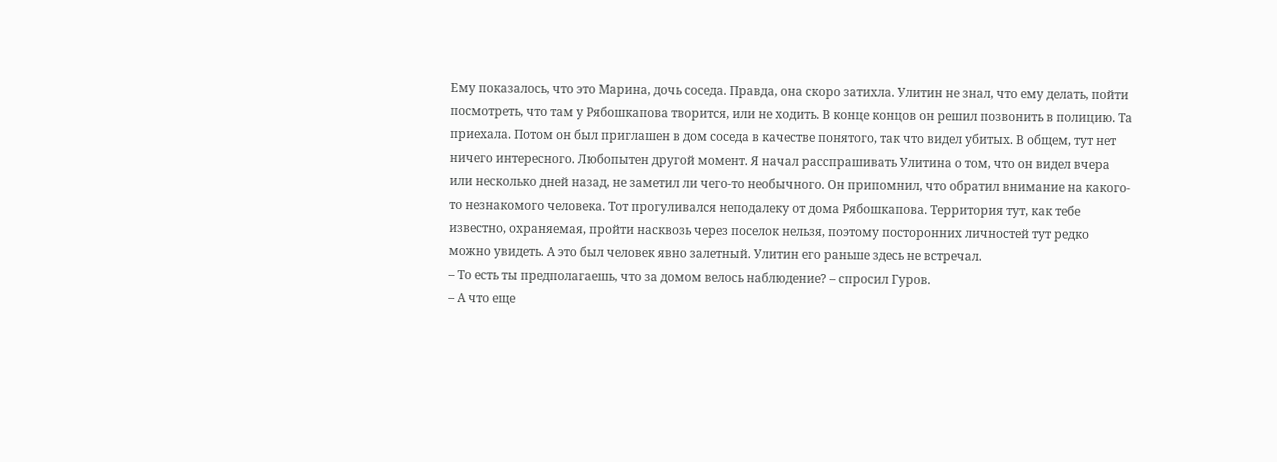Ему показалось, что это Марина, дочь соседа. Правда, она скоро затихла. Улитин не знал, что ему делать, пойти посмотреть, что там у Рябошкапова творится, или не ходить. В конце концов он решил позвонить в полицию. Та приехала. Потом он был приглашен в дом соседа в качестве понятого, так что видел убитых. В общем, тут нет ничего интересного. Любопытен другой момент. Я начал расспрашивать Улитина о том, что он видел вчера или несколько дней назад, не заметил ли чего-то необычного. Он припомнил, что обратил внимание на какого-то незнакомого человека. Тот прогуливался неподалеку от дома Рябошкапова. Территория тут, как тебе известно, охраняемая, пройти насквозь через поселок нельзя, поэтому посторонних личностей тут редко можно увидеть. А это был человек явно залетный. Улитин его раньше здесь не встречал.
– То есть ты предполагаешь, что за домом велось наблюдение? – спросил Гуров.
– А что еще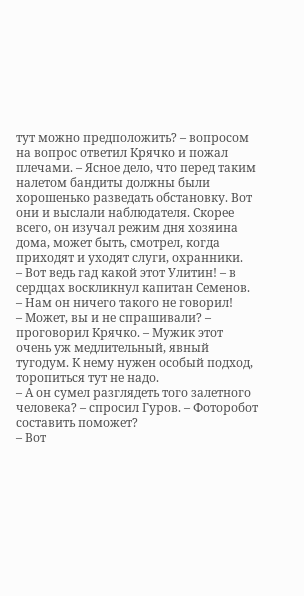тут можно предположить? – вопросом на вопрос ответил Крячко и пожал плечами. – Ясное дело, что перед таким налетом бандиты должны были хорошенько разведать обстановку. Вот они и выслали наблюдателя. Скорее всего, он изучал режим дня хозяина дома, может быть, смотрел, когда приходят и уходят слуги, охранники.
– Вот ведь гад какой этот Улитин! – в сердцах воскликнул капитан Семенов. – Нам он ничего такого не говорил!
– Может, вы и не спрашивали? – проговорил Крячко. – Мужик этот очень уж медлительный, явный тугодум. К нему нужен особый подход, торопиться тут не надо.
– А он сумел разглядеть того залетного человека? – спросил Гуров. – Фоторобот составить поможет?
– Вот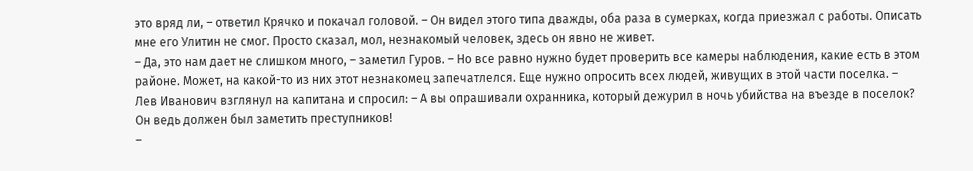это вряд ли, – ответил Крячко и покачал головой. – Он видел этого типа дважды, оба раза в сумерках, когда приезжал с работы. Описать мне его Улитин не смог. Просто сказал, мол, незнакомый человек, здесь он явно не живет.
– Да, это нам дает не слишком много, – заметил Гуров. – Но все равно нужно будет проверить все камеры наблюдения, какие есть в этом районе. Может, на какой-то из них этот незнакомец запечатлелся. Еще нужно опросить всех людей, живущих в этой части поселка. – Лев Иванович взглянул на капитана и спросил: – А вы опрашивали охранника, который дежурил в ночь убийства на въезде в поселок? Он ведь должен был заметить преступников!
–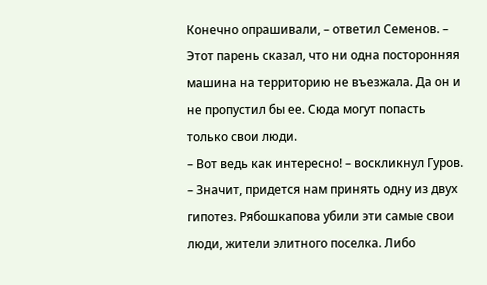Конечно опрашивали, – ответил Семенов. – Этот парень сказал, что ни одна посторонняя машина на территорию не въезжала. Да он и не пропустил бы ее. Сюда могут попасть только свои люди.
– Вот ведь как интересно! – воскликнул Гуров. – Значит, придется нам принять одну из двух гипотез. Рябошкапова убили эти самые свои люди, жители элитного поселка. Либо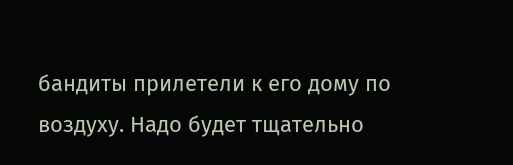бандиты прилетели к его дому по воздуху. Надо будет тщательно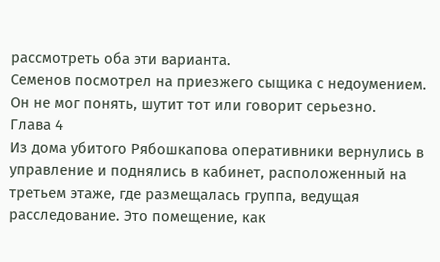рассмотреть оба эти варианта.
Семенов посмотрел на приезжего сыщика с недоумением. Он не мог понять, шутит тот или говорит серьезно.
Глава 4
Из дома убитого Рябошкапова оперативники вернулись в управление и поднялись в кабинет, расположенный на третьем этаже, где размещалась группа, ведущая расследование. Это помещение, как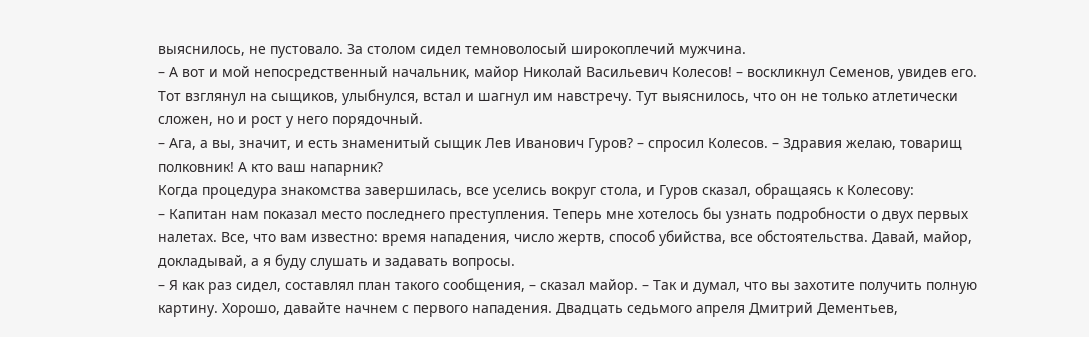выяснилось, не пустовало. За столом сидел темноволосый широкоплечий мужчина.
– А вот и мой непосредственный начальник, майор Николай Васильевич Колесов! – воскликнул Семенов, увидев его.
Тот взглянул на сыщиков, улыбнулся, встал и шагнул им навстречу. Тут выяснилось, что он не только атлетически сложен, но и рост у него порядочный.
– Ага, а вы, значит, и есть знаменитый сыщик Лев Иванович Гуров? – спросил Колесов. – Здравия желаю, товарищ полковник! А кто ваш напарник?
Когда процедура знакомства завершилась, все уселись вокруг стола, и Гуров сказал, обращаясь к Колесову:
– Капитан нам показал место последнего преступления. Теперь мне хотелось бы узнать подробности о двух первых налетах. Все, что вам известно: время нападения, число жертв, способ убийства, все обстоятельства. Давай, майор, докладывай, а я буду слушать и задавать вопросы.
– Я как раз сидел, составлял план такого сообщения, – сказал майор. – Так и думал, что вы захотите получить полную картину. Хорошо, давайте начнем с первого нападения. Двадцать седьмого апреля Дмитрий Дементьев,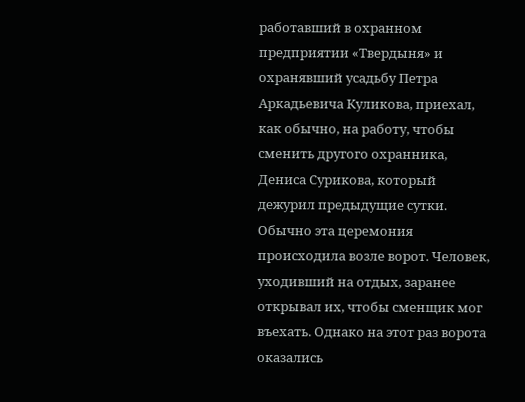работавший в охранном предприятии «Твердыня» и охранявший усадьбу Петра Аркадьевича Куликова, приехал, как обычно, на работу, чтобы сменить другого охранника, Дениса Сурикова, который дежурил предыдущие сутки. Обычно эта церемония происходила возле ворот. Человек, уходивший на отдых, заранее открывал их, чтобы сменщик мог въехать. Однако на этот раз ворота оказались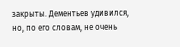закрыты. Дементьев удивился, но, по его словам, не очень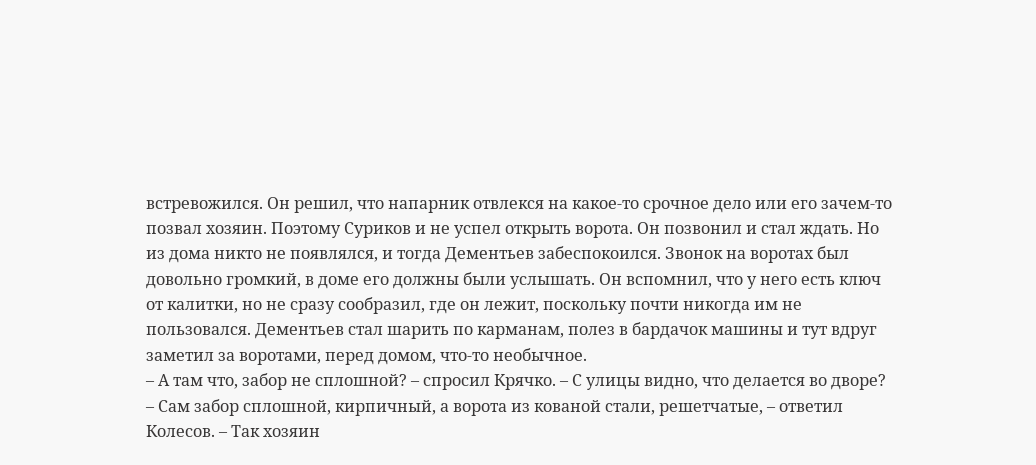встревожился. Он решил, что напарник отвлекся на какое-то срочное дело или его зачем-то позвал хозяин. Поэтому Суриков и не успел открыть ворота. Он позвонил и стал ждать. Но из дома никто не появлялся, и тогда Дементьев забеспокоился. Звонок на воротах был довольно громкий, в доме его должны были услышать. Он вспомнил, что у него есть ключ от калитки, но не сразу сообразил, где он лежит, поскольку почти никогда им не пользовался. Дементьев стал шарить по карманам, полез в бардачок машины и тут вдруг заметил за воротами, перед домом, что-то необычное.
– А там что, забор не сплошной? – спросил Крячко. – С улицы видно, что делается во дворе?
– Сам забор сплошной, кирпичный, а ворота из кованой стали, решетчатые, – ответил Колесов. – Так хозяин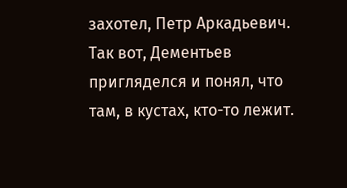захотел, Петр Аркадьевич. Так вот, Дементьев пригляделся и понял, что там, в кустах, кто-то лежит.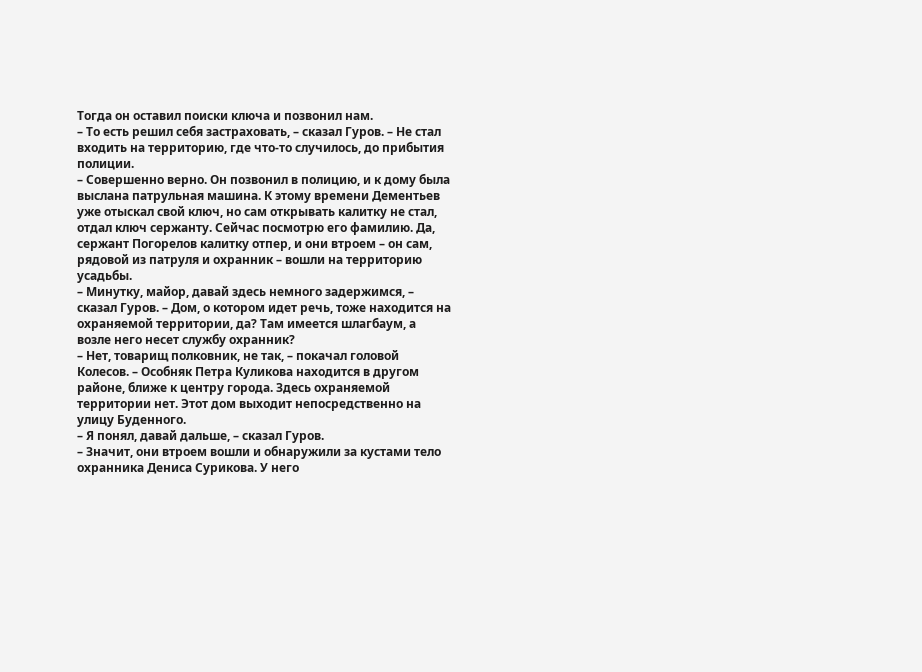Тогда он оставил поиски ключа и позвонил нам.
– То есть решил себя застраховать, – сказал Гуров. – Не стал входить на территорию, где что-то случилось, до прибытия полиции.
– Совершенно верно. Он позвонил в полицию, и к дому была выслана патрульная машина. К этому времени Дементьев уже отыскал свой ключ, но сам открывать калитку не стал, отдал ключ сержанту. Сейчас посмотрю его фамилию. Да, сержант Погорелов калитку отпер, и они втроем – он сам, рядовой из патруля и охранник – вошли на территорию усадьбы.
– Минутку, майор, давай здесь немного задержимся, – сказал Гуров. – Дом, о котором идет речь, тоже находится на охраняемой территории, да? Там имеется шлагбаум, а возле него несет службу охранник?
– Нет, товарищ полковник, не так, – покачал головой Колесов. – Особняк Петра Куликова находится в другом районе, ближе к центру города. Здесь охраняемой территории нет. Этот дом выходит непосредственно на улицу Буденного.
– Я понял, давай дальше, – сказал Гуров.
– Значит, они втроем вошли и обнаружили за кустами тело охранника Дениса Сурикова. У него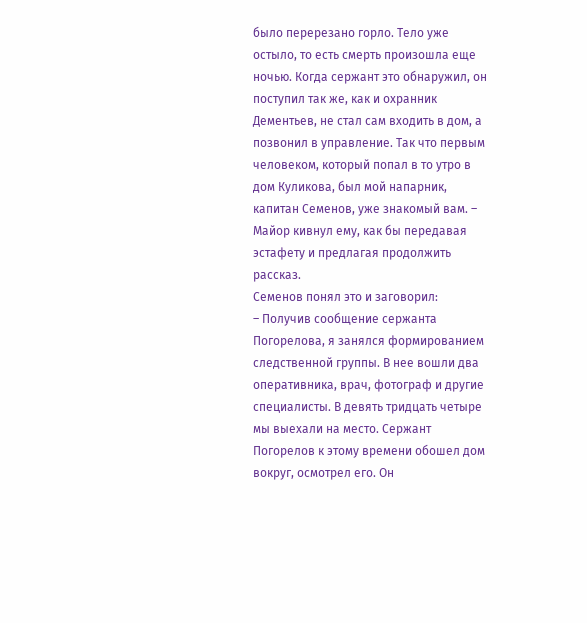было перерезано горло. Тело уже остыло, то есть смерть произошла еще ночью. Когда сержант это обнаружил, он поступил так же, как и охранник Дементьев, не стал сам входить в дом, а позвонил в управление. Так что первым человеком, который попал в то утро в дом Куликова, был мой напарник, капитан Семенов, уже знакомый вам. – Майор кивнул ему, как бы передавая эстафету и предлагая продолжить рассказ.
Семенов понял это и заговорил:
– Получив сообщение сержанта Погорелова, я занялся формированием следственной группы. В нее вошли два оперативника, врач, фотограф и другие специалисты. В девять тридцать четыре мы выехали на место. Сержант Погорелов к этому времени обошел дом вокруг, осмотрел его. Он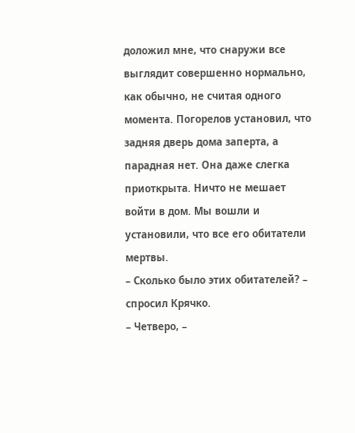доложил мне, что снаружи все выглядит совершенно нормально, как обычно, не считая одного момента. Погорелов установил, что задняя дверь дома заперта, а парадная нет. Она даже слегка приоткрыта. Ничто не мешает войти в дом. Мы вошли и установили, что все его обитатели мертвы.
– Сколько было этих обитателей? – спросил Крячко.
– Четверо, –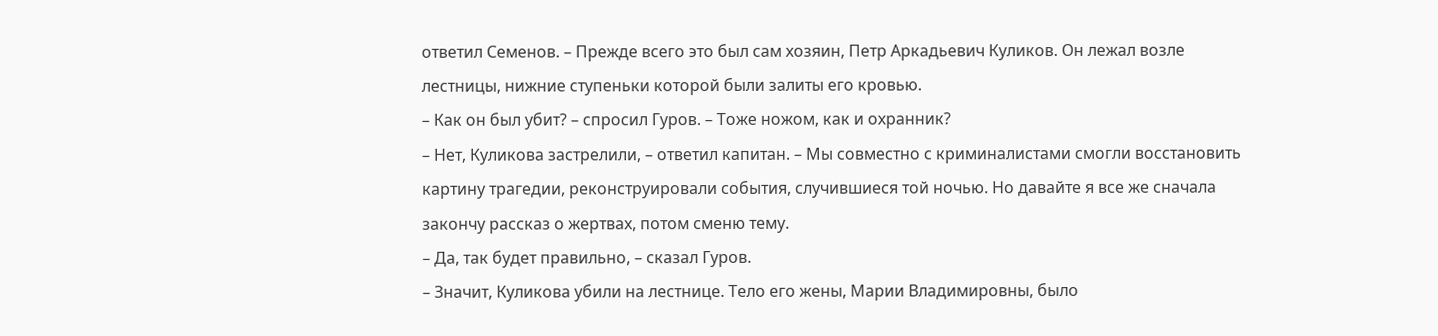ответил Семенов. – Прежде всего это был сам хозяин, Петр Аркадьевич Куликов. Он лежал возле лестницы, нижние ступеньки которой были залиты его кровью.
– Как он был убит? – спросил Гуров. – Тоже ножом, как и охранник?
– Нет, Куликова застрелили, – ответил капитан. – Мы совместно с криминалистами смогли восстановить картину трагедии, реконструировали события, случившиеся той ночью. Но давайте я все же сначала закончу рассказ о жертвах, потом сменю тему.
– Да, так будет правильно, – сказал Гуров.
– Значит, Куликова убили на лестнице. Тело его жены, Марии Владимировны, было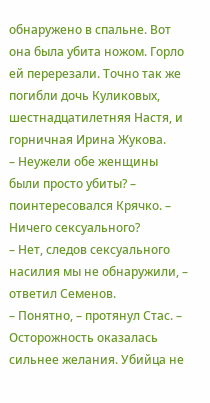обнаружено в спальне. Вот она была убита ножом. Горло ей перерезали. Точно так же погибли дочь Куликовых, шестнадцатилетняя Настя, и горничная Ирина Жукова.
– Неужели обе женщины были просто убиты? – поинтересовался Крячко. – Ничего сексуального?
– Нет, следов сексуального насилия мы не обнаружили, – ответил Семенов.
– Понятно, – протянул Стас. – Осторожность оказалась сильнее желания. Убийца не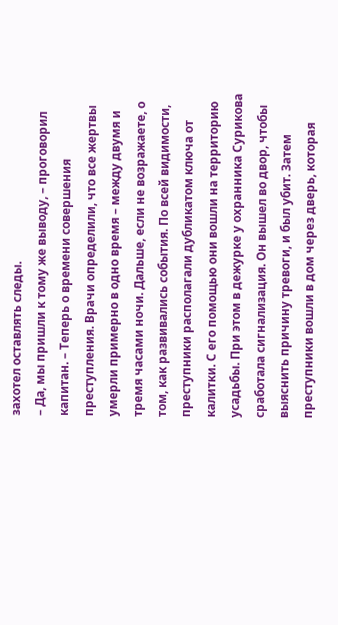захотел оставлять следы.
– Да, мы пришли к тому же выводу, – проговорил капитан. – Теперь о времени совершения преступления. Врачи определили, что все жертвы умерли примерно в одно время – между двумя и тремя часами ночи. Дальше, если не возражаете, о том, как развивались события. По всей видимости, преступники располагали дубликатом ключа от калитки. С его помощью они вошли на территорию усадьбы. При этом в дежурке у охранника Сурикова сработала сигнализация. Он вышел во двор, чтобы выяснить причину тревоги, и был убит. Затем преступники вошли в дом через дверь, которая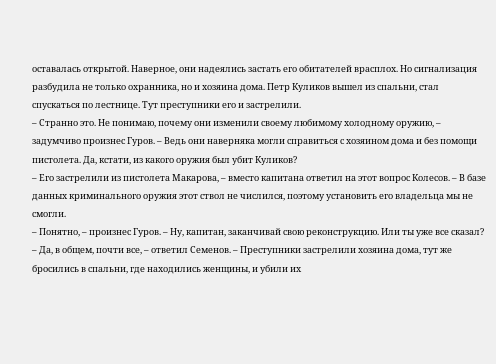оставалась открытой. Наверное, они надеялись застать его обитателей врасплох. Но сигнализация разбудила не только охранника, но и хозяина дома. Петр Куликов вышел из спальни, стал спускаться по лестнице. Тут преступники его и застрелили.
– Странно это. Не понимаю, почему они изменили своему любимому холодному оружию, – задумчиво произнес Гуров. – Ведь они наверняка могли справиться с хозяином дома и без помощи пистолета. Да, кстати, из какого оружия был убит Куликов?
– Его застрелили из пистолета Макарова, – вместо капитана ответил на этот вопрос Колесов. – В базе данных криминального оружия этот ствол не числился, поэтому установить его владельца мы не смогли.
– Понятно, – произнес Гуров. – Ну, капитан, заканчивай свою реконструкцию. Или ты уже все сказал?
– Да, в общем, почти все, – ответил Семенов. – Преступники застрелили хозяина дома, тут же бросились в спальни, где находились женщины, и убили их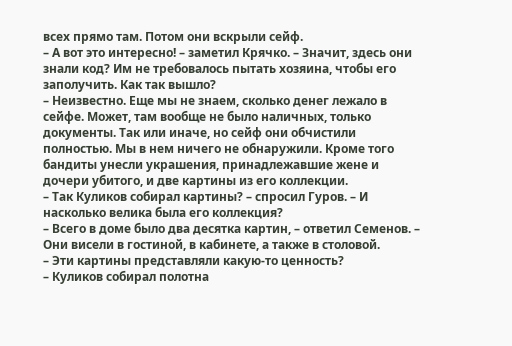всех прямо там. Потом они вскрыли сейф.
– А вот это интересно! – заметил Крячко. – Значит, здесь они знали код? Им не требовалось пытать хозяина, чтобы его заполучить. Как так вышло?
– Неизвестно. Еще мы не знаем, сколько денег лежало в сейфе. Может, там вообще не было наличных, только документы. Так или иначе, но сейф они обчистили полностью. Мы в нем ничего не обнаружили. Кроме того бандиты унесли украшения, принадлежавшие жене и дочери убитого, и две картины из его коллекции.
– Так Куликов собирал картины? – спросил Гуров. – И насколько велика была его коллекция?
– Всего в доме было два десятка картин, – ответил Семенов. – Они висели в гостиной, в кабинете, а также в столовой.
– Эти картины представляли какую-то ценность?
– Куликов собирал полотна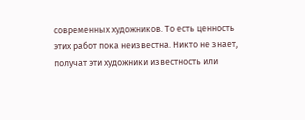современных художников. То есть ценность этих работ пока неизвестна. Никто не знает, получат эти художники известность или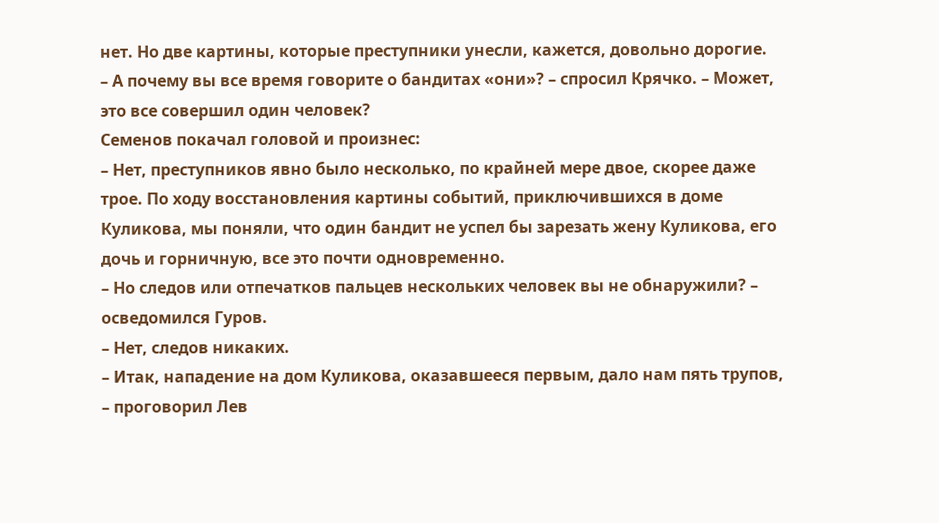нет. Но две картины, которые преступники унесли, кажется, довольно дорогие.
– А почему вы все время говорите о бандитах «они»? – спросил Крячко. – Может, это все совершил один человек?
Семенов покачал головой и произнес:
– Нет, преступников явно было несколько, по крайней мере двое, скорее даже трое. По ходу восстановления картины событий, приключившихся в доме Куликова, мы поняли, что один бандит не успел бы зарезать жену Куликова, его дочь и горничную, все это почти одновременно.
– Но следов или отпечатков пальцев нескольких человек вы не обнаружили? – осведомился Гуров.
– Нет, следов никаких.
– Итак, нападение на дом Куликова, оказавшееся первым, дало нам пять трупов, – проговорил Лев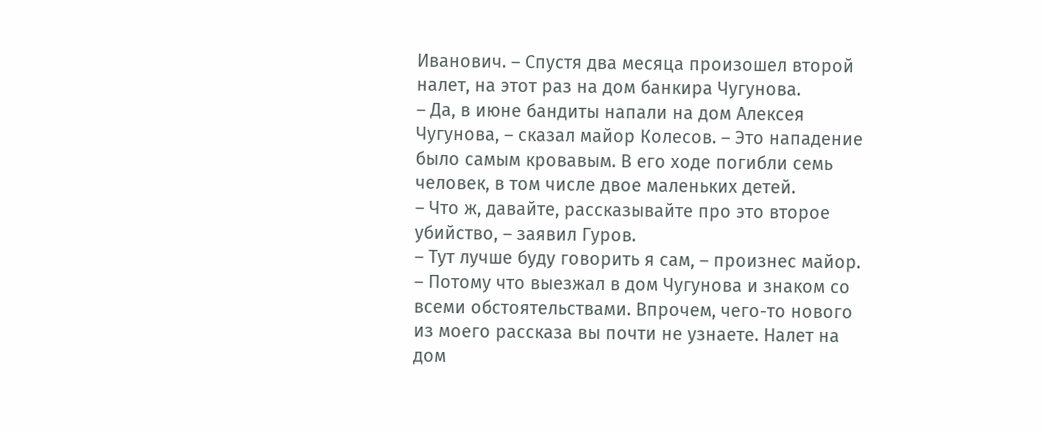Иванович. – Спустя два месяца произошел второй налет, на этот раз на дом банкира Чугунова.
– Да, в июне бандиты напали на дом Алексея Чугунова, – сказал майор Колесов. – Это нападение было самым кровавым. В его ходе погибли семь человек, в том числе двое маленьких детей.
– Что ж, давайте, рассказывайте про это второе убийство, – заявил Гуров.
– Тут лучше буду говорить я сам, – произнес майор. – Потому что выезжал в дом Чугунова и знаком со всеми обстоятельствами. Впрочем, чего-то нового из моего рассказа вы почти не узнаете. Налет на дом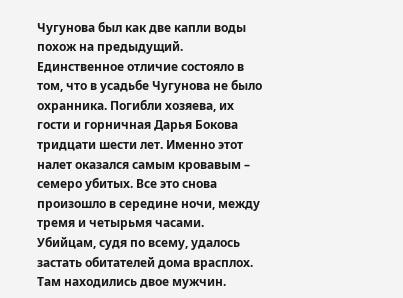Чугунова был как две капли воды похож на предыдущий. Единственное отличие состояло в том, что в усадьбе Чугунова не было охранника. Погибли хозяева, их гости и горничная Дарья Бокова тридцати шести лет. Именно этот налет оказался самым кровавым – семеро убитых. Все это снова произошло в середине ночи, между тремя и четырьмя часами. Убийцам, судя по всему, удалось застать обитателей дома врасплох. Там находились двое мужчин.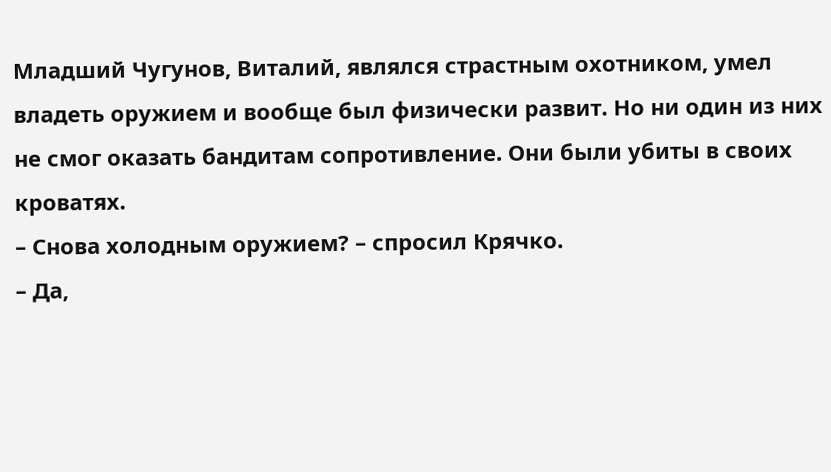Младший Чугунов, Виталий, являлся страстным охотником, умел владеть оружием и вообще был физически развит. Но ни один из них не смог оказать бандитам сопротивление. Они были убиты в своих кроватях.
– Снова холодным оружием? – спросил Крячко.
– Да,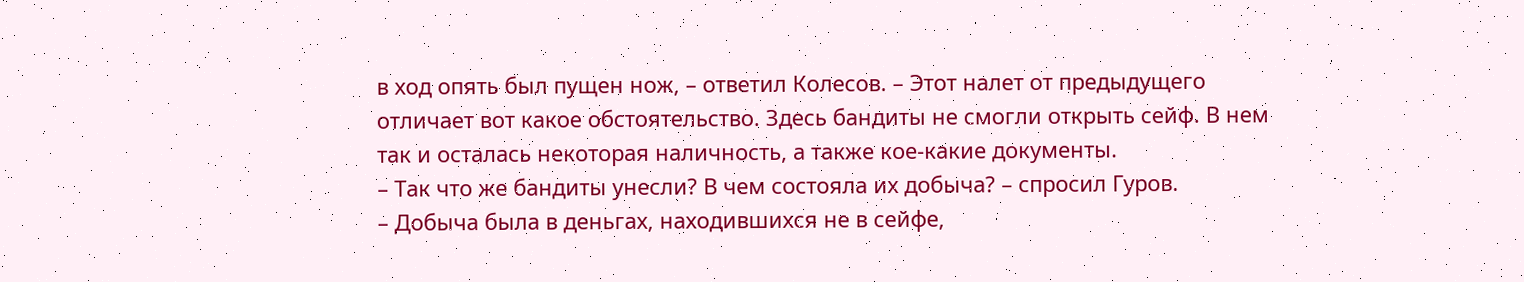в ход опять был пущен нож, – ответил Колесов. – Этот налет от предыдущего отличает вот какое обстоятельство. Здесь бандиты не смогли открыть сейф. В нем так и осталась некоторая наличность, а также кое-какие документы.
– Так что же бандиты унесли? В чем состояла их добыча? – спросил Гуров.
– Добыча была в деньгах, находившихся не в сейфе,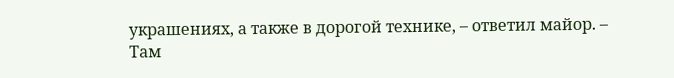украшениях, а также в дорогой технике, – ответил майор. – Там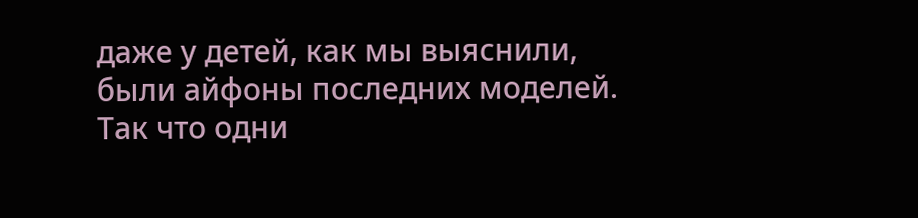даже у детей, как мы выяснили, были айфоны последних моделей. Так что одни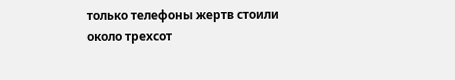только телефоны жертв стоили около трехсот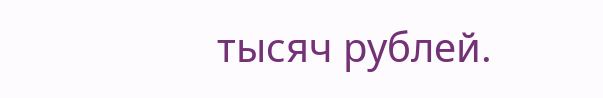тысяч рублей.